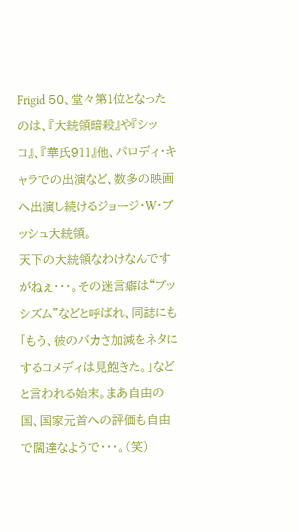Frigid 50、堂々第1位となったのは、『大統領暗殺』や『シッコ』、『華氏911』他、パロディ・キャラでの出演など、数多の映画へ出演し続けるジョージ・W・ブッシュ大統領。
天下の大統領なわけなんですがねぇ・・・。その迷言癖は“ブッシズム”などと呼ばれ、同誌にも「もう、彼のバカさ加減をネタにするコメディは見飽きた。」などと言われる始末。まあ自由の国、国家元首への評価も自由で闊達なようで・・・。(笑)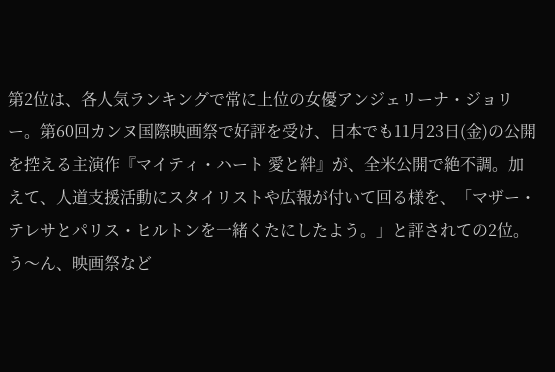第2位は、各人気ランキングで常に上位の女優アンジェリーナ・ジョリー。第60回カンヌ国際映画祭で好評を受け、日本でも11月23日(金)の公開を控える主演作『マイティ・ハート 愛と絆』が、全米公開で絶不調。加えて、人道支援活動にスタイリストや広報が付いて回る様を、「マザー・テレサとパリス・ヒルトンを一緒くたにしたよう。」と評されての2位。
う〜ん、映画祭など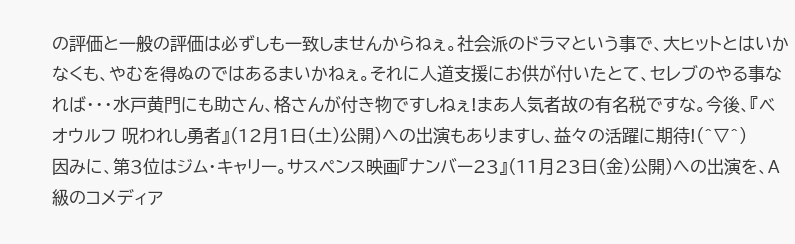の評価と一般の評価は必ずしも一致しませんからねぇ。社会派のドラマという事で、大ヒットとはいかなくも、やむを得ぬのではあるまいかねぇ。それに人道支援にお供が付いたとて、セレブのやる事なれば・・・水戸黄門にも助さん、格さんが付き物ですしねぇ!まあ人気者故の有名税ですな。今後、『ベオウルフ 呪われし勇者』(12月1日(土)公開)への出演もありますし、益々の活躍に期待!(^▽^)
因みに、第3位はジム・キャリー。サスペンス映画『ナンバー23』(11月23日(金)公開)への出演を、A級のコメディア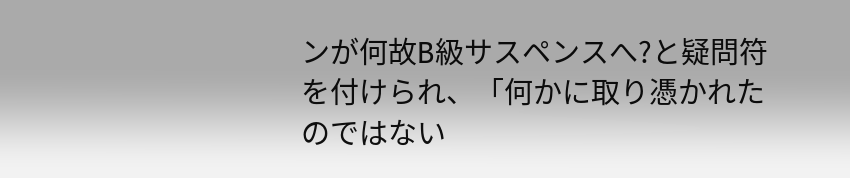ンが何故B級サスペンスへ?と疑問符を付けられ、「何かに取り憑かれたのではない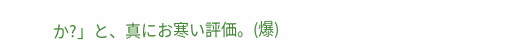か?」と、真にお寒い評価。(爆)